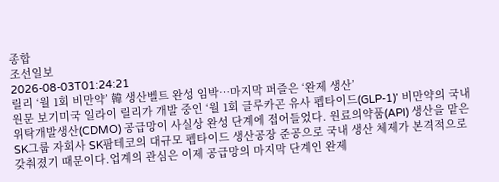종합
조선일보
2026-08-03T01:24:21
릴리 ‘월 1회 비만약’ 韓 생산벨트 완성 임박…마지막 퍼즐은 ‘완제 생산’
원문 보기미국 일라이 릴리가 개발 중인 ‘월 1회 글루카곤 유사 펩타이드(GLP-1)’ 비만약의 국내 위탁개발생산(CDMO) 공급망이 사실상 완성 단계에 접어들었다. 원료의약품(API) 생산을 맡은 SK그룹 자회사 SK팜테코의 대규모 펩타이드 생산공장 준공으로 국내 생산 체제가 본격적으로 갖춰졌기 때문이다.업계의 관심은 이제 공급망의 마지막 단계인 완제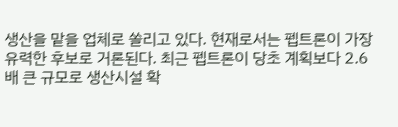생산을 맡을 업체로 쏠리고 있다. 현재로서는 펩트론이 가장 유력한 후보로 거론된다. 최근 펩트론이 당초 계획보다 2.6배 큰 규모로 생산시설 확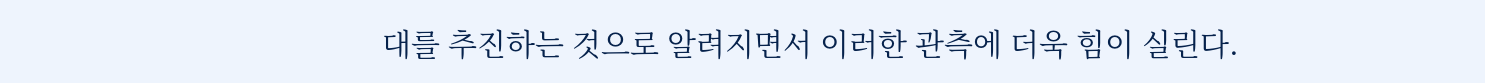대를 추진하는 것으로 알려지면서 이러한 관측에 더욱 힘이 실린다.